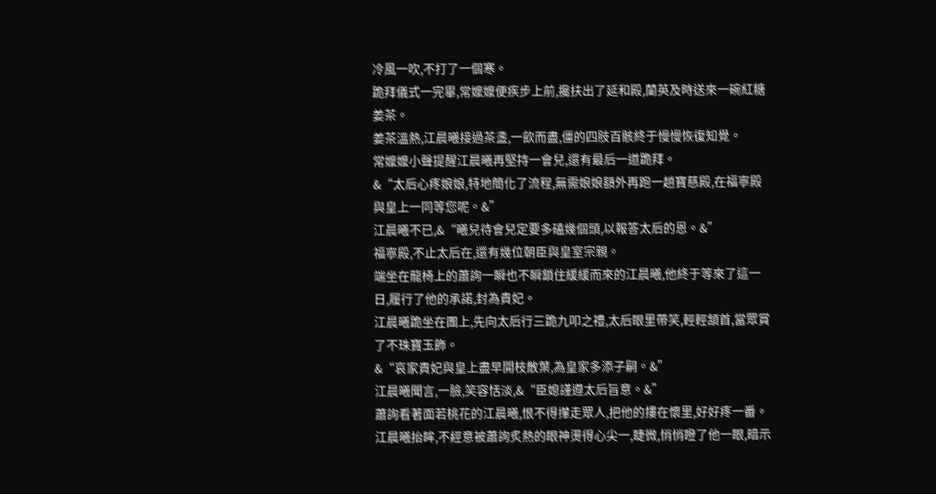冷風一吹,不打了一個寒。
跪拜儀式一完畢,常嬤嬤便疾步上前,攙扶出了延和殿,蘭英及時送來一碗紅糖姜茶。
姜茶溫熱,江晨曦接過茶盞,一飲而盡,僵的四肢百骸終于慢慢恢復知覺。
常嬤嬤小聲提醒江晨曦再堅持一會兒,還有最后一道跪拜。
&“太后心疼娘娘,特地簡化了流程,無需娘娘額外再跑一趟寶慈殿,在福寧殿與皇上一同等您呢。&”
江晨曦不已,&“曦兒待會兒定要多磕幾個頭,以報答太后的恩。&”
福寧殿,不止太后在,還有幾位朝臣與皇室宗親。
端坐在龍椅上的蕭詢一瞬也不瞬鎖住緩緩而來的江晨曦,他終于等來了這一日,履行了他的承諾,封為貴妃。
江晨曦跪坐在團上,先向太后行三跪九叩之禮,太后眼里帶笑,輕輕頷首,當眾賞了不珠寶玉飾。
&“哀家貴妃與皇上盡早開枝散葉,為皇家多添子嗣。&”
江晨曦聞言,一臉,笑容恬淡,&“臣媳謹遵太后旨意。&”
蕭詢看著面若桃花的江晨曦,恨不得攆走眾人,把他的摟在懷里,好好疼一番。
江晨曦抬眸,不經意被蕭詢炙熱的眼神燙得心尖一,睫微,悄悄瞪了他一眼,暗示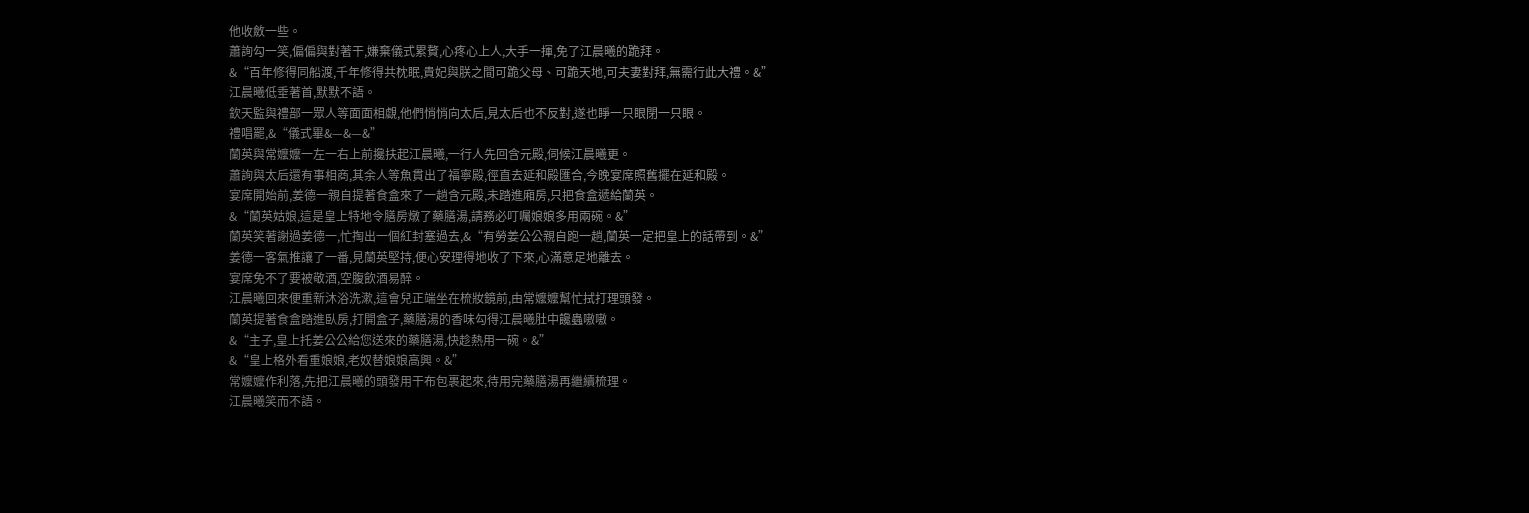他收斂一些。
蕭詢勾一笑,偏偏與對著干,嫌棄儀式累贅,心疼心上人,大手一揮,免了江晨曦的跪拜。
&“百年修得同船渡,千年修得共枕眠,貴妃與朕之間可跪父母、可跪天地,可夫妻對拜,無需行此大禮。&”
江晨曦低垂著首,默默不語。
欽天監與禮部一眾人等面面相覷,他們悄悄向太后,見太后也不反對,遂也睜一只眼閉一只眼。
禮唱罷,&“儀式畢&—&—&”
蘭英與常嬤嬤一左一右上前攙扶起江晨曦,一行人先回含元殿,伺候江晨曦更。
蕭詢與太后還有事相商,其余人等魚貫出了福寧殿,徑直去延和殿匯合,今晚宴席照舊擺在延和殿。
宴席開始前,姜德一親自提著食盒來了一趟含元殿,未踏進廂房,只把食盒遞給蘭英。
&“蘭英姑娘,這是皇上特地令膳房燉了藥膳湯,請務必叮囑娘娘多用兩碗。&”
蘭英笑著謝過姜德一,忙掏出一個紅封塞過去,&“有勞姜公公親自跑一趟,蘭英一定把皇上的話帶到。&”
姜德一客氣推讓了一番,見蘭英堅持,便心安理得地收了下來,心滿意足地離去。
宴席免不了要被敬酒,空腹飲酒易醉。
江晨曦回來便重新沐浴洗漱,這會兒正端坐在梳妝鏡前,由常嬤嬤幫忙拭打理頭發。
蘭英提著食盒踏進臥房,打開盒子,藥膳湯的香味勾得江晨曦肚中饞蟲嗷嗷。
&“主子,皇上托姜公公給您送來的藥膳湯,快趁熱用一碗。&”
&“皇上格外看重娘娘,老奴替娘娘高興。&”
常嬤嬤作利落,先把江晨曦的頭發用干布包裹起來,待用完藥膳湯再繼續梳理。
江晨曦笑而不語。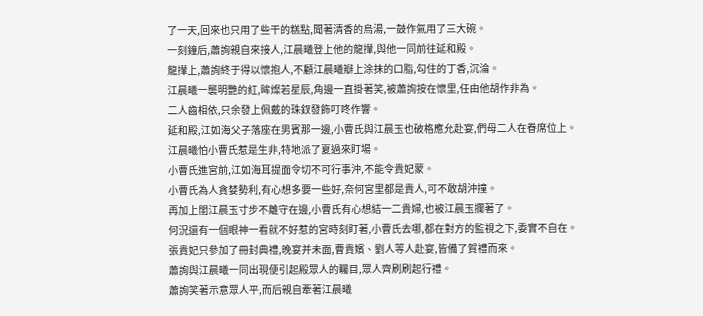了一天,回來也只用了些干的糕點,聞著清香的烏湯,一鼓作氣用了三大碗。
一刻鐘后,蕭詢親自來接人,江晨曦登上他的龍攆,與他一同前往延和殿。
龍攆上,蕭詢終于得以懷抱人,不顧江晨曦瓣上涂抹的口脂,勾住的丁香,沉淪。
江晨曦一襲明艷的紅,眸燦若星辰,角邊一直掛著笑,被蕭詢按在懷里,任由他胡作非為。
二人齒相依,只余發上佩戴的珠釵發飾叮咚作響。
延和殿,江如海父子落座在男賓那一邊,小曹氏與江晨玉也破格應允赴宴,們母二人在眷席位上。
江晨曦怕小曹氏惹是生非,特地派了夏過來盯場。
小曹氏進宮前,江如海耳提面令切不可行事沖,不能令貴妃蒙。
小曹氏為人貪婪勢利,有心想多要一些好,奈何宮里都是貴人,可不敢胡沖撞。
再加上閨江晨玉寸步不離守在邊,小曹氏有心想結一二貴婦,也被江晨玉攔著了。
何況還有一個眼神一看就不好惹的宮時刻盯著,小曹氏去哪,都在對方的監視之下,委實不自在。
張貴妃只參加了冊封典禮,晚宴并未面,曹貴嬪、劉人等人赴宴,皆備了賀禮而來。
蕭詢與江晨曦一同出現便引起殿眾人的矚目,眾人齊刷刷起行禮。
蕭詢笑著示意眾人平,而后親自牽著江晨曦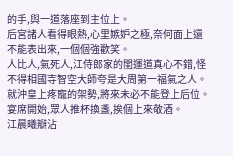的手,與一道落座到主位上。
后宮諸人看得眼熱,心里嫉妒之極,奈何面上還不能表出來,一個個強歡笑。
人比人,氣死人,江侍郎家的閨運道真心不錯,怪不得相國寺智空大師夸是大周第一福氣之人。
就沖皇上疼寵的架勢,將來未必不能登上后位。
宴席開始,眾人推杯換盞,挨個上來敬酒。
江晨曦瓣沾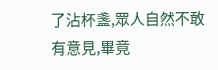了沾杯盞,眾人自然不敢有意見,畢竟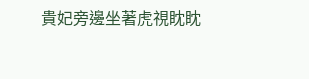貴妃旁邊坐著虎視眈眈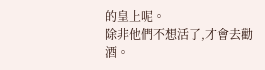的皇上呢。
除非他們不想活了,才會去勸酒。